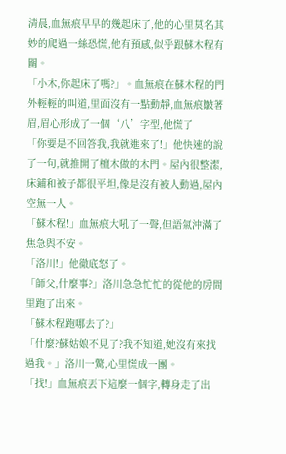清晨,血無痕早早的幾起床了,他的心里莫名其妙的爬過一絲恐慌,他有預感,似乎跟蘇木程有關。
「小木,你起床了嗎?」。血無痕在蘇木程的門外輕輕的叫道,里面沒有一點動靜,血無痕皺著眉,眉心形成了一個‘八’字型,他慌了
「你要是不回答我,我就進來了!」他快速的說了一句,就推開了檀木做的木門。屋內很整潔,床鋪和被子都很平坦,像是沒有被人動過,屋內空無一人。
「蘇木程!」血無痕大吼了一聲,但語氣沖滿了焦急與不安。
「洛川!」他徹底怒了。
「師父,什麼事?」洛川急急忙忙的從他的房間里跑了出來。
「蘇木程跑哪去了?」
「什麼?蘇姑娘不見了?我不知道,她沒有來找過我。」洛川一驚,心里慌成一團。
「找!」血無痕丟下這麼一個字,轉身走了出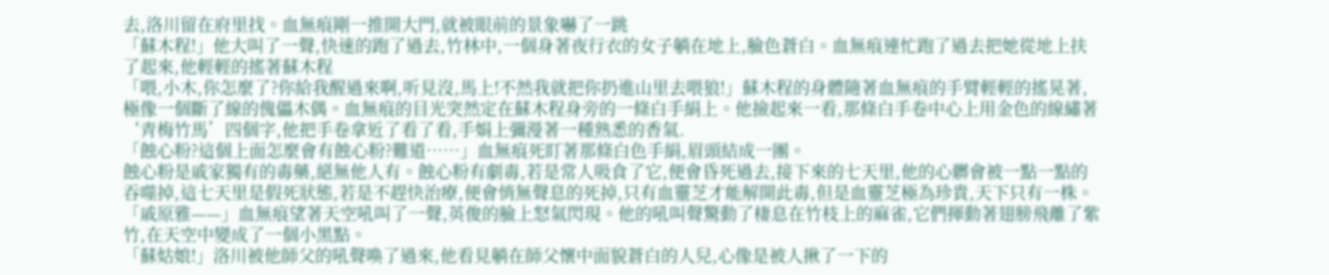去,洛川留在府里找。血無痕剛一推開大門,就被眼前的景象嚇了一跳
「蘇木程!」他大叫了一聲,快速的跑了過去,竹林中,一個身著夜行衣的女子躺在地上,臉色蒼白。血無痕連忙跑了過去把她從地上扶了起來,他輕輕的搖著蘇木程
「喂,小木,你怎麼了?你給我醒過來啊,听見沒,馬上!不然我就把你扔進山里去喂狼!」蘇木程的身體隨著血無痕的手臂輕輕的搖晃著,極像一個斷了線的傀儡木偶。血無痕的目光突然定在蘇木程身旁的一條白手絹上。他撿起來一看,那條白手卷中心上用金色的線繡著‘青梅竹馬’四個字,他把手卷拿近了看了看,手娟上彌漫著一種熟悉的香氣.
「蝕心粉?這個上面怎麼會有蝕心粉?難道……」血無痕死盯著那條白色手絹,眉頭結成一團。
蝕心粉是戚家獨有的毒藥,絕無他人有。蝕心粉有劇毒,若是常人吸食了它,便會昏死過去,接下來的七天里,他的心髒會被一點一點的吞噬掉,這七天里是假死狀態,若是不趕快治療,便會悄無聲息的死掉,只有血靈芝才能解開此毒,但是血靈芝極為珍貴,天下只有一株。
「戚原雅——」血無痕望著天空吼叫了一聲,英俊的臉上怒氣閃現。他的吼叫聲驚動了棲息在竹枝上的麻雀,它們揮動著翅膀飛離了紫竹,在天空中變成了一個小黑點。
「蘇姑娘!」洛川被他師父的吼聲喚了過來,他看見躺在師父懷中面貌蒼白的人兒,心像是被人揪了一下的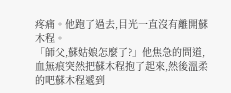疼痛。他跑了過去,目光一直沒有離開蘇木程。
「師父,蘇姑娘怎麼了?」他焦急的問道,血無痕突然把蘇木程抱了起來,然後溫柔的吧蘇木程遞到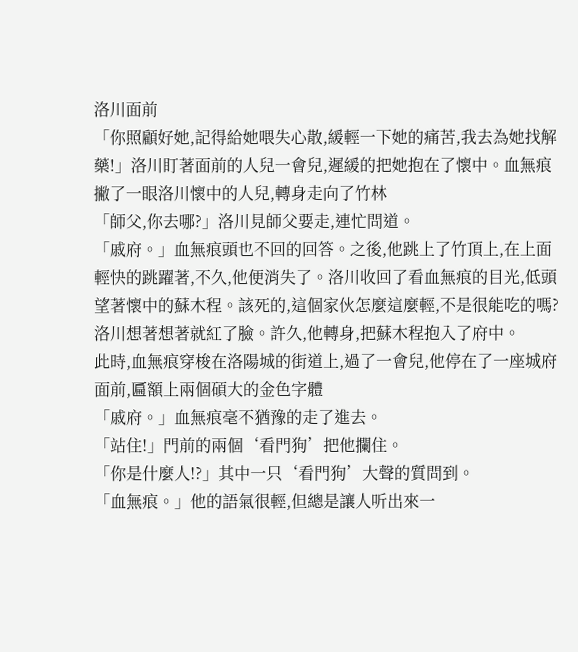洛川面前
「你照顧好她,記得給她喂失心散,緩輕一下她的痛苦,我去為她找解藥!」洛川盯著面前的人兒一會兒,遲緩的把她抱在了懷中。血無痕撇了一眼洛川懷中的人兒,轉身走向了竹林
「師父,你去哪?」洛川見師父要走,連忙問道。
「戚府。」血無痕頭也不回的回答。之後,他跳上了竹頂上,在上面輕快的跳躍著,不久,他便消失了。洛川收回了看血無痕的目光,低頭望著懷中的蘇木程。該死的,這個家伙怎麼這麼輕,不是很能吃的嗎?洛川想著想著就紅了臉。許久,他轉身,把蘇木程抱入了府中。
此時,血無痕穿梭在洛陽城的街道上,過了一會兒,他停在了一座城府面前,匾額上兩個碩大的金色字體
「戚府。」血無痕毫不猶豫的走了進去。
「站住!」門前的兩個‘看門狗’把他攔住。
「你是什麼人!?」其中一只‘看門狗’大聲的質問到。
「血無痕。」他的語氣很輕,但總是讓人听出來一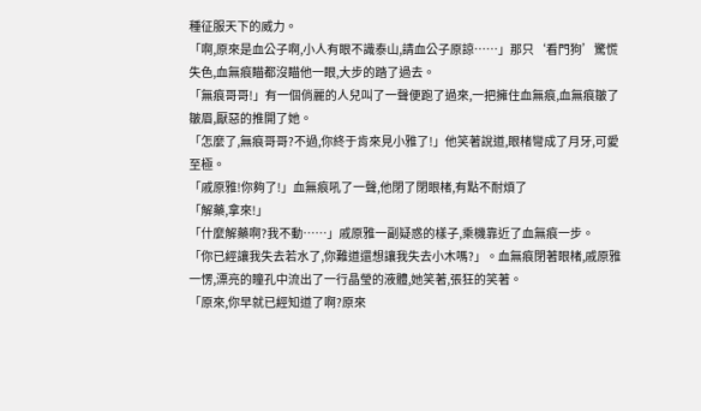種征服天下的威力。
「啊,原來是血公子啊,小人有眼不識泰山,請血公子原諒……」那只‘看門狗’驚慌失色,血無痕瞄都沒瞄他一眼,大步的踏了過去。
「無痕哥哥!」有一個俏麗的人兒叫了一聲便跑了過來,一把擁住血無痕,血無痕皺了皺眉,厭惡的推開了她。
「怎麼了,無痕哥哥?不過,你終于肯來見小雅了!」他笑著說道,眼楮彎成了月牙,可愛至極。
「戚原雅!你夠了!」血無痕吼了一聲,他閉了閉眼楮,有點不耐煩了
「解藥,拿來!」
「什麼解藥啊?我不動……」戚原雅一副疑惑的樣子,乘機靠近了血無痕一步。
「你已經讓我失去若水了,你難道還想讓我失去小木嗎?」。血無痕閉著眼楮,戚原雅一愣,漂亮的瞳孔中流出了一行晶瑩的液體,她笑著,張狂的笑著。
「原來,你早就已經知道了啊?原來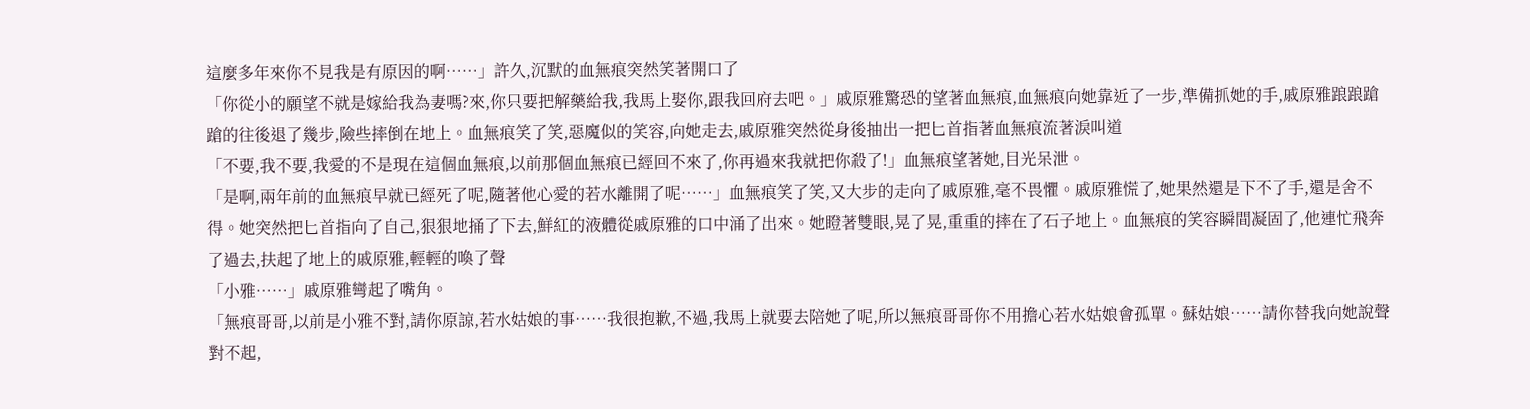這麼多年來你不見我是有原因的啊……」許久,沉默的血無痕突然笑著開口了
「你從小的願望不就是嫁給我為妻嗎?來,你只要把解藥給我,我馬上娶你,跟我回府去吧。」戚原雅驚恐的望著血無痕,血無痕向她靠近了一步,準備抓她的手,戚原雅踉踉蹌蹌的往後退了幾步,險些摔倒在地上。血無痕笑了笑,惡魔似的笑容,向她走去,戚原雅突然從身後抽出一把匕首指著血無痕流著淚叫道
「不要,我不要,我愛的不是現在這個血無痕,以前那個血無痕已經回不來了,你再過來我就把你殺了!」血無痕望著她,目光呆泄。
「是啊,兩年前的血無痕早就已經死了呢,隨著他心愛的若水離開了呢……」血無痕笑了笑,又大步的走向了戚原雅,毫不畏懼。戚原雅慌了,她果然還是下不了手,還是舍不得。她突然把匕首指向了自己,狠狠地捅了下去,鮮紅的液體從戚原雅的口中涌了出來。她瞪著雙眼,晃了晃,重重的摔在了石子地上。血無痕的笑容瞬間凝固了,他連忙飛奔了過去,扶起了地上的戚原雅,輕輕的喚了聲
「小雅……」戚原雅彎起了嘴角。
「無痕哥哥,以前是小雅不對,請你原諒,若水姑娘的事……我很抱歉,不過,我馬上就要去陪她了呢,所以無痕哥哥你不用擔心若水姑娘會孤單。蘇姑娘……請你替我向她說聲對不起,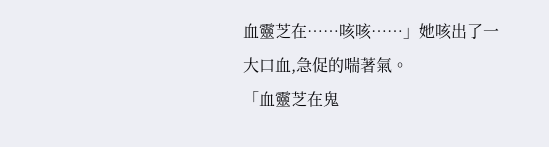血靈芝在……咳咳……」她咳出了一大口血,急促的喘著氣。
「血靈芝在鬼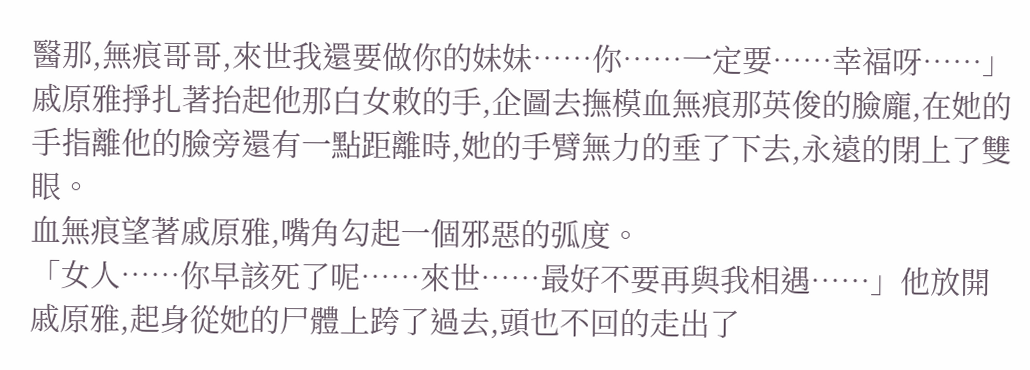醫那,無痕哥哥,來世我還要做你的妹妹……你……一定要……幸福呀……」戚原雅掙扎著抬起他那白女敕的手,企圖去撫模血無痕那英俊的臉龐,在她的手指離他的臉旁還有一點距離時,她的手臂無力的垂了下去,永遠的閉上了雙眼。
血無痕望著戚原雅,嘴角勾起一個邪惡的弧度。
「女人……你早該死了呢……來世……最好不要再與我相遇……」他放開戚原雅,起身從她的尸體上跨了過去,頭也不回的走出了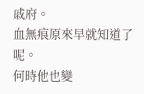戚府。
血無痕原來早就知道了呢。
何時他也變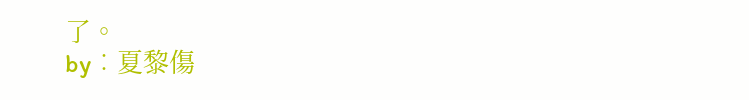了。
by︰夏黎傷